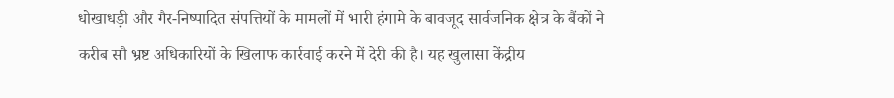धोखाधड़ी और गैर-निष्पादित संपत्तियों के मामलों में भारी हंगामे के बावजूद सार्वजनिक क्षेत्र के बैंकों ने करीब सौ भ्रष्ट अधिकारियों के खिलाफ कार्रवाई करने में देरी की है। यह खुलासा केंद्रीय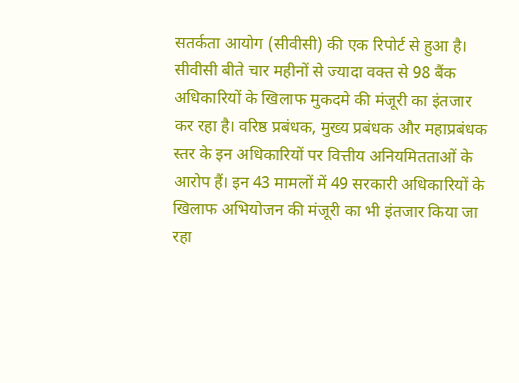सतर्कता आयोग (सीवीसी) की एक रिपोर्ट से हुआ है।
सीवीसी बीते चार महीनों से ज्यादा वक्त से 98 बैंक अधिकारियों के खिलाफ मुकदमे की मंजूरी का इंतजार कर रहा है। वरिष्ठ प्रबंधक, मुख्य प्रबंधक और महाप्रबंधक स्तर के इन अधिकारियों पर वित्तीय अनियमितताओं के आरोप हैं। इन 43 मामलों में 49 सरकारी अधिकारियों के खिलाफ अभियोजन की मंजूरी का भी इंतजार किया जा रहा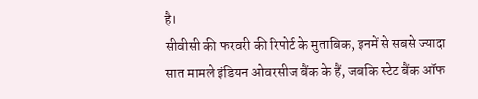है।
सीवीसी की फरवरी की रिपोर्ट के मुताबिक, इनमें से सबसे ज्यादा सात मामले इंडियन ओवरसीज बैंक के हैं, जबकि स्टेट बैंक ऑफ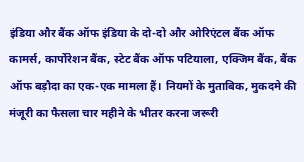इंडिया और बैंक ऑफ इंडिया के दो-दो और ओरिएंटल बैंक ऑफ कामर्स, कार्पोरेशन बैंक, स्टेट बैंक ऑफ पटियाला, एक्जिम बैंक, बैंक ऑफ बड़ौदा का एक-एक मामला हैं। नियमों के मुताबिक, मुकदमे की मंजूरी का फैसला चार महीने के भीतर करना जरूरी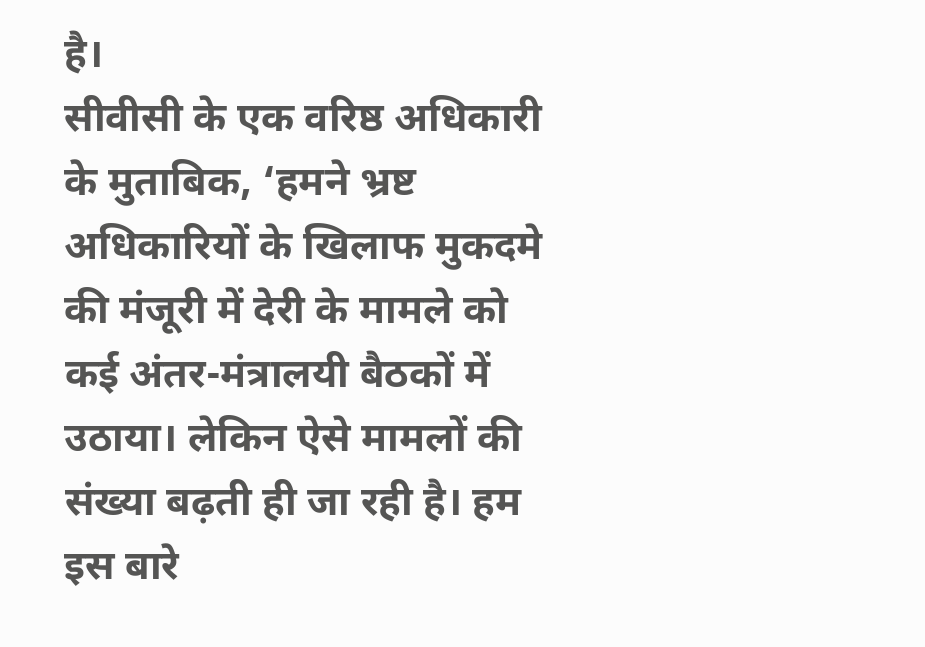है।
सीवीसी के एक वरिष्ठ अधिकारी के मुताबिक, ‘हमने भ्रष्ट अधिकारियों के खिलाफ मुकदमे की मंजूरी में देरी के मामले को कई अंतर-मंत्रालयी बैठकों में उठाया। लेकिन ऐसे मामलों की संख्या बढ़ती ही जा रही है। हम इस बारे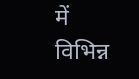में विभिन्न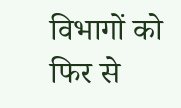विभागों को फिर से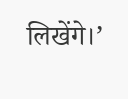लिखेंगे।’